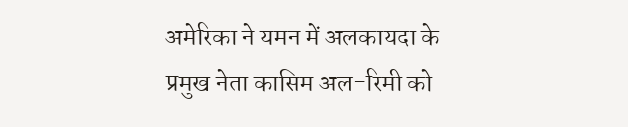अमेरिका ने यमन में अलकायदा के प्रमुख नेता कासिम अल-रिमी को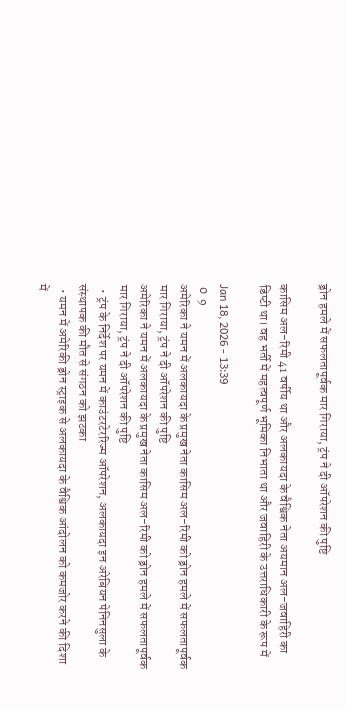ड्रोन हमले में सफलतापूर्वक मार गिराया, ट्रंप ने दी ऑपरेशन की पुष्टि

कासिम अल-रिमी 41 वर्षीय था और अलकायदा के वैश्विक नेता अयमान अल-जवाहिरी का डिप्टी था। वह भर्ती में महत्वपूर्ण भूमिका निभाता था और जवाहिरी के उत्तराधिकारी के रूप में

Jan 18, 2026 - 13:39
 0  9
अमेरिका ने यमन में अलकायदा के प्रमुख नेता कासिम अल-रिमी को ड्रोन हमले में सफलतापूर्वक मार गिराया, ट्रंप ने दी ऑपरेशन की पुष्टि
अमेरिका ने यमन में अलकायदा के प्रमुख नेता कासिम अल-रिमी को ड्रोन हमले में सफलतापूर्वक मार गिराया, ट्रंप ने दी ऑपरेशन की पुष्टि
  • ट्रंप के निर्देश पर यमन में काउंटरटेररिज्म ऑपरेशन, अलकायदा इन अरेबियन पेनिनसुला के संस्थापक की मौत से संगठन को झटका
  • यमन में अमेरिकी ड्रोन स्ट्राइक से अलकायदा के वैश्विक आंदोलन को कमजोर करने की दिशा में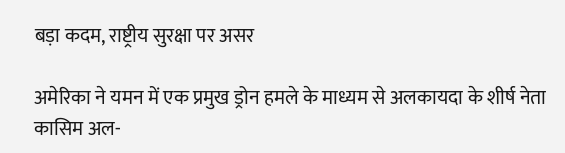बड़ा कदम, राष्ट्रीय सुरक्षा पर असर

अमेरिका ने यमन में एक प्रमुख ड्रोन हमले के माध्यम से अलकायदा के शीर्ष नेता कासिम अल-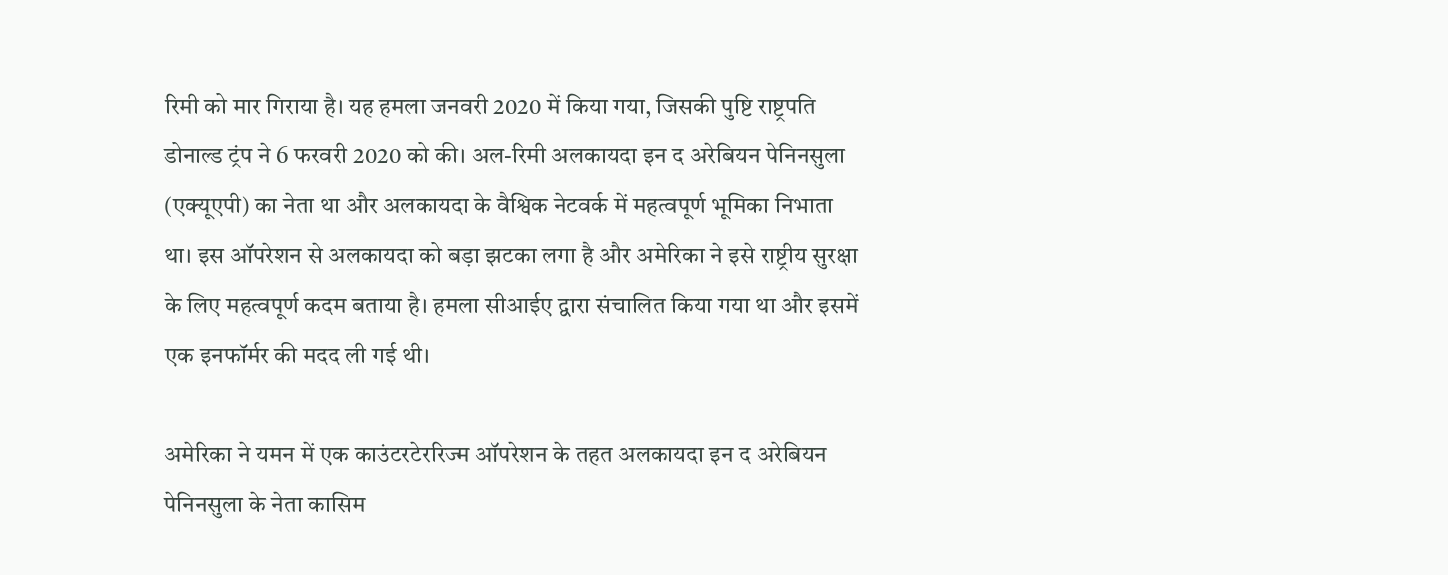रिमी को मार गिराया है। यह हमला जनवरी 2020 में किया गया, जिसकी पुष्टि राष्ट्रपति डोनाल्ड ट्रंप ने 6 फरवरी 2020 को की। अल-रिमी अलकायदा इन द अरेबियन पेनिनसुला (एक्यूएपी) का नेता था और अलकायदा के वैश्विक नेटवर्क में महत्वपूर्ण भूमिका निभाता था। इस ऑपरेशन से अलकायदा को बड़ा झटका लगा है और अमेरिका ने इसे राष्ट्रीय सुरक्षा के लिए महत्वपूर्ण कदम बताया है। हमला सीआईए द्वारा संचालित किया गया था और इसमें एक इनफॉर्मर की मदद ली गई थी।

अमेरिका ने यमन में एक काउंटरटेररिज्म ऑपरेशन के तहत अलकायदा इन द अरेबियन पेनिनसुला के नेता कासिम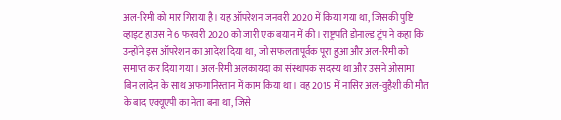अल-रिमी को मार गिराया है। यह ऑपरेशन जनवरी 2020 में किया गया था, जिसकी पुष्टि व्हाइट हाउस ने 6 फरवरी 2020 को जारी एक बयान में की। राष्ट्रपति डोनाल्ड ट्रंप ने कहा कि उन्होंने इस ऑपरेशन का आदेश दिया था, जो सफलतापूर्वक पूरा हुआ और अल-रिमी को समाप्त कर दिया गया। अल-रिमी अलकायदा का संस्थापक सदस्य था और उसने ओसामा बिन लादेन के साथ अफगानिस्तान में काम किया था। वह 2015 में नासिर अल-वुहैशी की मौत के बाद एक्यूएपी का नेता बना था, जिसे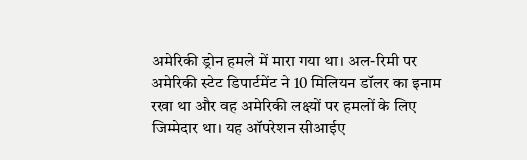अमेरिकी ड्रोन हमले में मारा गया था। अल-रिमी पर अमेरिकी स्टेट डिपार्टमेंट ने 10 मिलियन डॉलर का इनाम रखा था और वह अमेरिकी लक्ष्यों पर हमलों के लिए जिम्मेदार था। यह ऑपरेशन सीआईए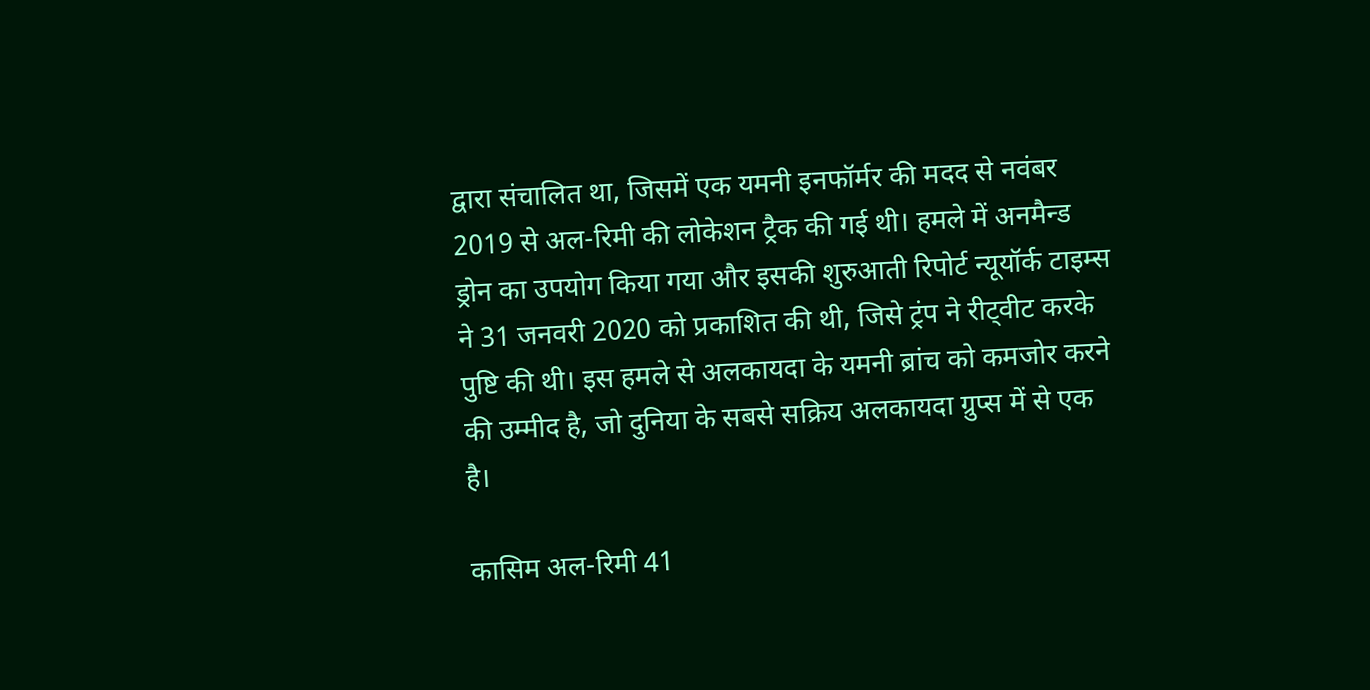द्वारा संचालित था, जिसमें एक यमनी इनफॉर्मर की मदद से नवंबर 2019 से अल-रिमी की लोकेशन ट्रैक की गई थी। हमले में अनमैन्ड ड्रोन का उपयोग किया गया और इसकी शुरुआती रिपोर्ट न्यूयॉर्क टाइम्स ने 31 जनवरी 2020 को प्रकाशित की थी, जिसे ट्रंप ने रीट्वीट करके पुष्टि की थी। इस हमले से अलकायदा के यमनी ब्रांच को कमजोर करने की उम्मीद है, जो दुनिया के सबसे सक्रिय अलकायदा ग्रुप्स में से एक है।

कासिम अल-रिमी 41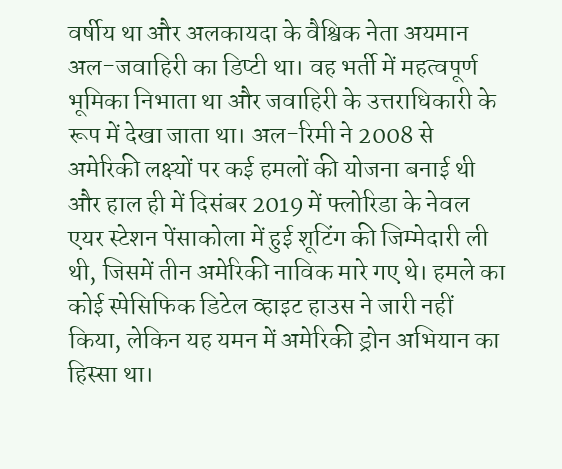वर्षीय था और अलकायदा के वैश्विक नेता अयमान अल-जवाहिरी का डिप्टी था। वह भर्ती में महत्वपूर्ण भूमिका निभाता था और जवाहिरी के उत्तराधिकारी के रूप में देखा जाता था। अल-रिमी ने 2008 से अमेरिकी लक्ष्यों पर कई हमलों की योजना बनाई थी और हाल ही में दिसंबर 2019 में फ्लोरिडा के नेवल एयर स्टेशन पेंसाकोला में हुई शूटिंग की जिम्मेदारी ली थी, जिसमें तीन अमेरिकी नाविक मारे गए थे। हमले का कोई स्पेसिफिक डिटेल व्हाइट हाउस ने जारी नहीं किया, लेकिन यह यमन में अमेरिकी ड्रोन अभियान का हिस्सा था।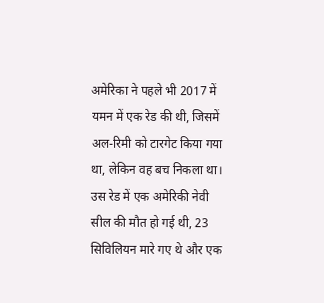अमेरिका ने पहले भी 2017 में यमन में एक रेड की थी, जिसमें अल-रिमी को टारगेट किया गया था, लेकिन वह बच निकला था। उस रेड में एक अमेरिकी नेवी सील की मौत हो गई थी, 23 सिविलियन मारे गए थे और एक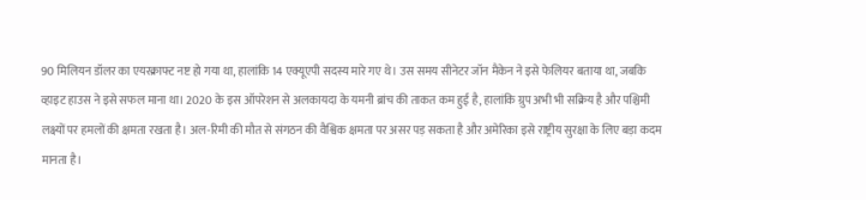90 मिलियन डॉलर का एयरक्राफ्ट नष्ट हो गया था, हालांकि 14 एक्यूएपी सदस्य मारे गए थे। उस समय सीनेटर जॉन मैकेन ने इसे फेलियर बताया था, जबकि व्हाइट हाउस ने इसे सफल माना था। 2020 के इस ऑपरेशन से अलकायदा के यमनी ब्रांच की ताकत कम हुई है, हालांकि ग्रुप अभी भी सक्रिय है और पश्चिमी लक्ष्यों पर हमलों की क्षमता रखता है। अल-रिमी की मौत से संगठन की वैश्विक क्षमता पर असर पड़ सकता है और अमेरिका इसे राष्ट्रीय सुरक्षा के लिए बड़ा कदम मानता है।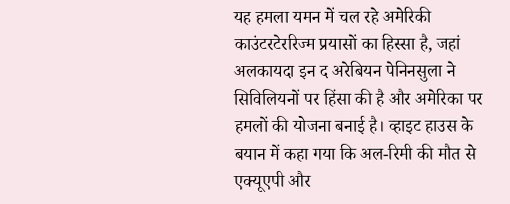यह हमला यमन में चल रहे अमेरिकी काउंटरटेररिज्म प्रयासों का हिस्सा है, जहां अलकायदा इन द अरेबियन पेनिनसुला ने सिविलियनों पर हिंसा की है और अमेरिका पर हमलों की योजना बनाई है। व्हाइट हाउस के बयान में कहा गया कि अल-रिमी की मौत से एक्यूएपी और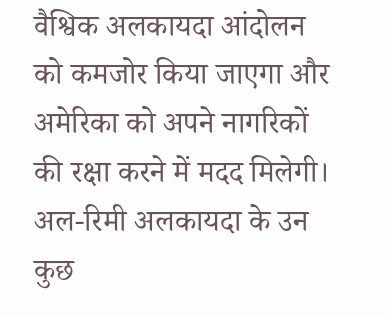वैश्विक अलकायदा आंदोलन को कमजोर किया जाएगा और अमेरिका को अपने नागरिकों की रक्षा करने में मदद मिलेगी। अल-रिमी अलकायदा के उन कुछ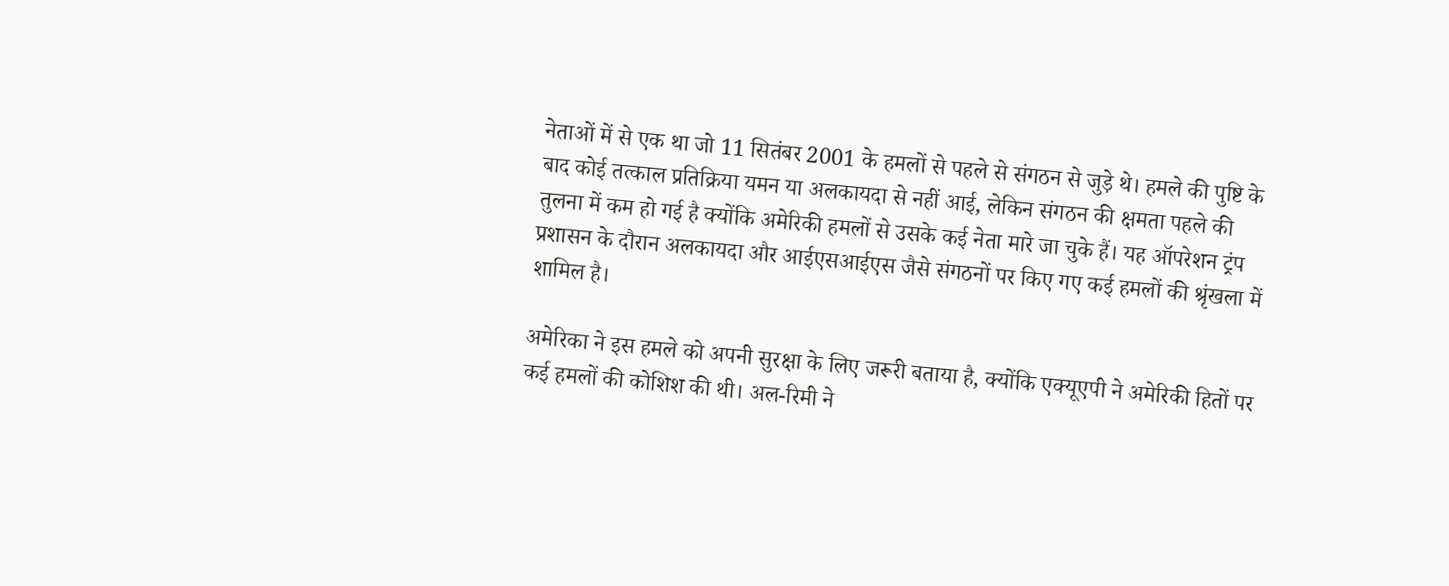नेताओं में से एक था जो 11 सितंबर 2001 के हमलों से पहले से संगठन से जुड़े थे। हमले की पुष्टि के बाद कोई तत्काल प्रतिक्रिया यमन या अलकायदा से नहीं आई, लेकिन संगठन की क्षमता पहले की तुलना में कम हो गई है क्योंकि अमेरिकी हमलों से उसके कई नेता मारे जा चुके हैं। यह ऑपरेशन ट्रंप प्रशासन के दौरान अलकायदा और आईएसआईएस जैसे संगठनों पर किए गए कई हमलों की श्रृंखला में शामिल है।

अमेरिका ने इस हमले को अपनी सुरक्षा के लिए जरूरी बताया है, क्योंकि एक्यूएपी ने अमेरिकी हितों पर कई हमलों की कोशिश की थी। अल-रिमी ने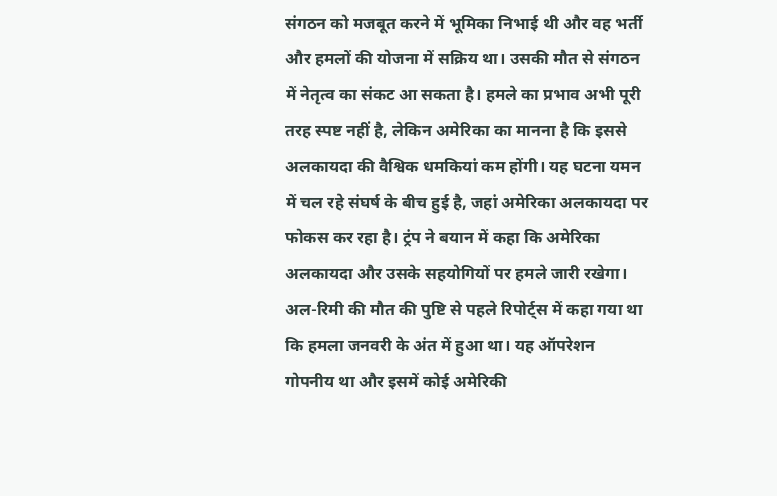संगठन को मजबूत करने में भूमिका निभाई थी और वह भर्ती और हमलों की योजना में सक्रिय था। उसकी मौत से संगठन में नेतृत्व का संकट आ सकता है। हमले का प्रभाव अभी पूरी तरह स्पष्ट नहीं है, लेकिन अमेरिका का मानना है कि इससे अलकायदा की वैश्विक धमकियां कम होंगी। यह घटना यमन में चल रहे संघर्ष के बीच हुई है, जहां अमेरिका अलकायदा पर फोकस कर रहा है। ट्रंप ने बयान में कहा कि अमेरिका अलकायदा और उसके सहयोगियों पर हमले जारी रखेगा। अल-रिमी की मौत की पुष्टि से पहले रिपोर्ट्स में कहा गया था कि हमला जनवरी के अंत में हुआ था। यह ऑपरेशन गोपनीय था और इसमें कोई अमेरिकी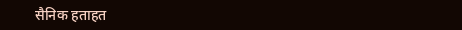सैनिक हताहत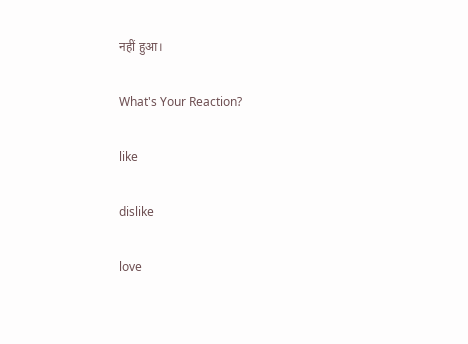नहीं हुआ।

What's Your Reaction?

like

dislike

love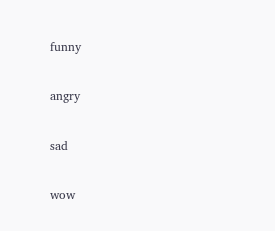funny

angry

sad

wow